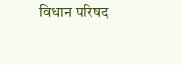विधान परिषद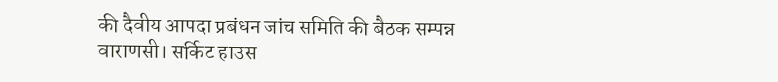की दैवीय आपदा प्रबंधन जांच समिति की बैठक सम्पन्न
वाराणसी। सर्किट हाउस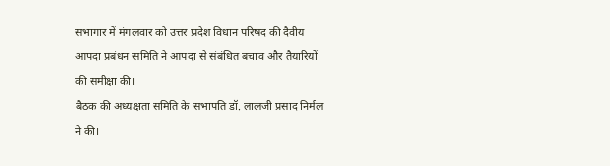सभागार में मंगलवार को उत्तर प्रदेश विधान परिषद की दैवीय आपदा प्रबंधन समिति ने आपदा से संबंधित बचाव और तैयारियों की समीक्षा की।
बैठक की अध्यक्षता समिति के सभापति डॉ. लालजी प्रसाद निर्मल ने की।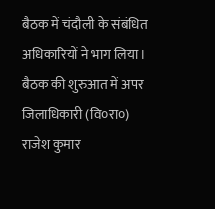बैठक में चंदौली के संबंधित अधिकारियों ने भाग लिया। बैठक की शुरुआत में अपर जिलाधिकारी (वि०रा०) राजेश कुमार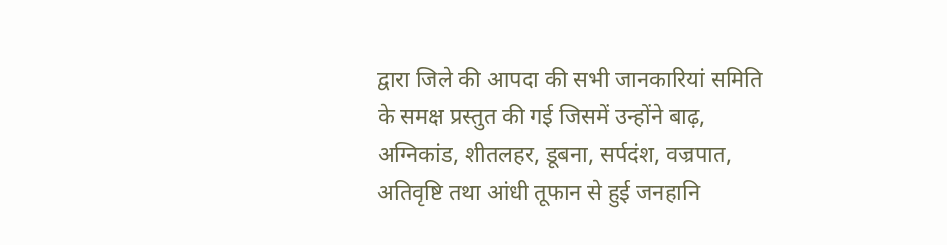द्वारा जिले की आपदा की सभी जानकारियां समिति के समक्ष प्रस्तुत की गई जिसमें उन्होंने बाढ़, अग्निकांड, शीतलहर, डूबना, सर्पदंश, वज्रपात, अतिवृष्टि तथा आंधी तूफान से हुई जनहानि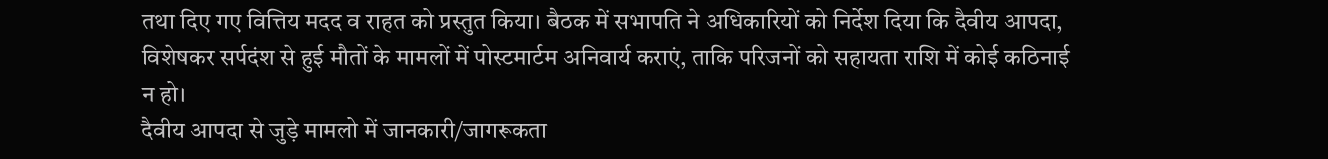तथा दिए गए वित्तिय मदद व राहत को प्रस्तुत किया। बैठक में सभापति ने अधिकारियों को निर्देश दिया कि दैवीय आपदा, विशेषकर सर्पदंश से हुई मौतों के मामलों में पोस्टमार्टम अनिवार्य कराएं, ताकि परिजनों को सहायता राशि में कोई कठिनाई न हो।
दैवीय आपदा से जुड़े मामलो में जानकारी/जागरूकता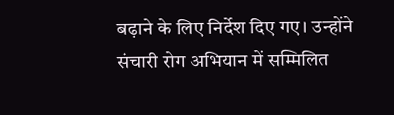बढ़ाने के लिए निर्देश दिए गए। उन्होंने संचारी रोग अभियान में सम्मिलित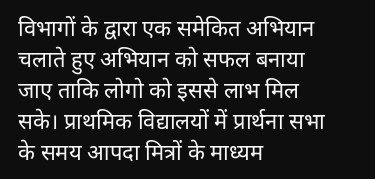विभागों के द्वारा एक समेकित अभियान चलाते हुए अभियान को सफल बनाया जाए ताकि लोगो को इससे लाभ मिल सके। प्राथमिक विद्यालयों में प्रार्थना सभा के समय आपदा मित्रों के माध्यम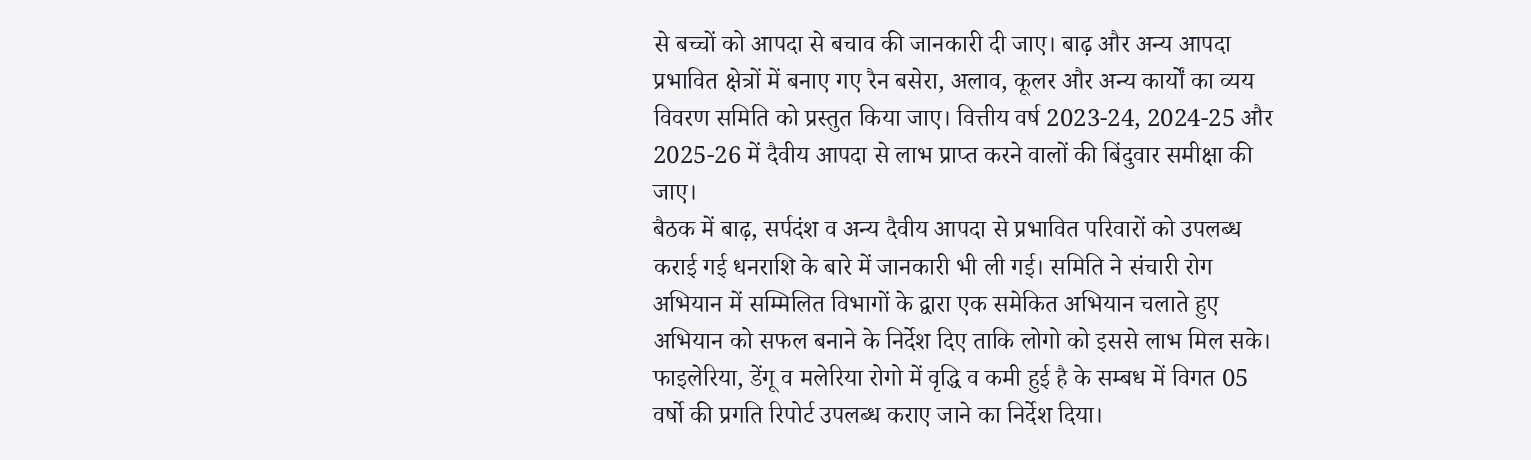से बच्चों को आपदा से बचाव की जानकारी दी जाए। बाढ़ और अन्य आपदा प्रभावित क्षेत्रों में बनाए गए रैन बसेरा, अलाव, कूलर और अन्य कार्यों का व्यय विवरण समिति को प्रस्तुत किया जाए। वित्तीय वर्ष 2023-24, 2024-25 और 2025-26 में दैवीय आपदा से लाभ प्राप्त करने वालों की बिंदुवार समीक्षा की जाए।
बैठक में बाढ़, सर्पदंश व अन्य दैवीय आपदा से प्रभावित परिवारों को उपलब्ध कराई गई धनराशि के बारे में जानकारी भी ली गई। समिति ने संचारी रोग अभियान में सम्मिलित विभागों के द्वारा एक समेकित अभियान चलाते हुए अभियान को सफल बनाने के निर्देश दिए ताकि लोगो को इससे लाभ मिल सके। फाइलेरिया, डेंगू व मलेरिया रोगो में वृद्धि व कमी हुई है के सम्बध में विगत 05 वर्षो की प्रगति रिपोर्ट उपलब्ध कराए जाने का निर्देश दिया।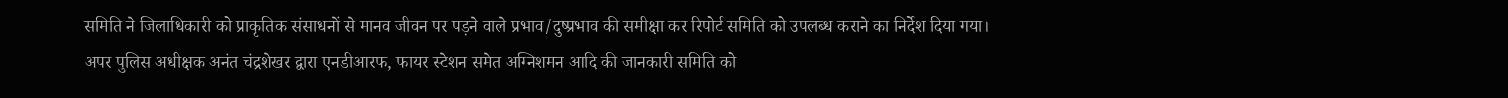समिति ने जिलाधिकारी को प्राकृतिक संसाधनों से मानव जीवन पर पड़ने वाले प्रभाव/दुष्प्रभाव की समीक्षा कर रिपोर्ट समिति को उपलब्ध कराने का निर्देश दिया गया।
अपर पुलिस अधीक्षक अनंत चंद्रशेखर द्वारा एनडीआरफ, फायर स्टेशन समेत अग्निशमन आदि की जानकारी समिति को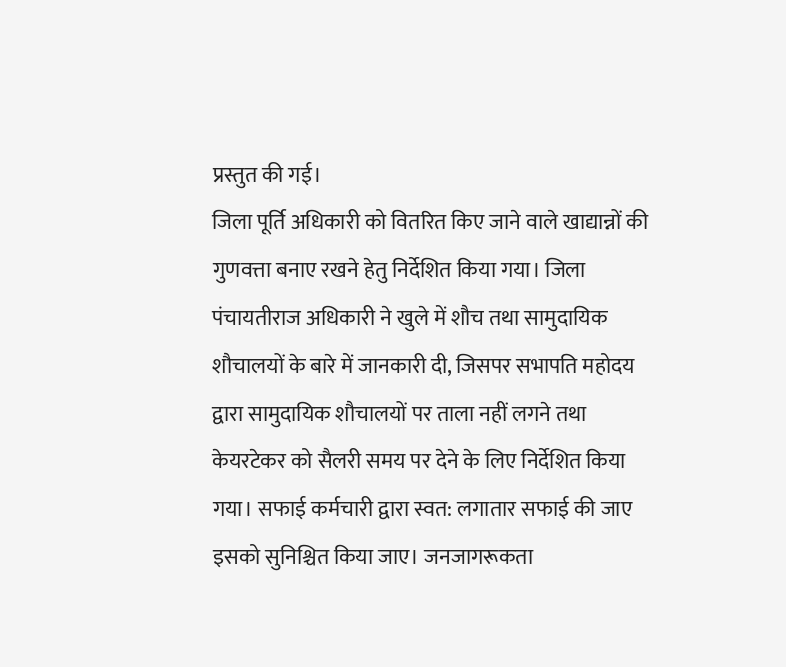प्रस्तुत की गई।
जिला पूर्ति अधिकारी को वितरित किए जाने वाले खाद्यान्नों की गुणवत्ता बनाए रखने हेतु निर्देशित किया गया। जिला पंचायतीराज अधिकारी ने खुले में शौच तथा सामुदायिक शौचालयों के बारे में जानकारी दी, जिसपर सभापति महोदय द्वारा सामुदायिक शौचालयों पर ताला नहीं लगने तथा केयरटेकर को सैलरी समय पर देने के लिए निर्देशित किया गया। सफाई कर्मचारी द्वारा स्वत: लगातार सफाई की जाए इसको सुनिश्चित किया जाए। जनजागरूकता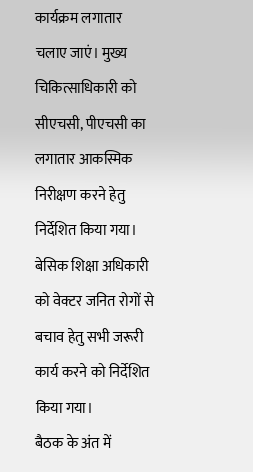कार्यक्रम लगातार चलाए जाएं। मुख्य चिकित्साधिकारी को सीएचसी, पीएचसी का लगातार आकस्मिक निरीक्षण करने हेतु निर्देशित किया गया।
बेसिक शिक्षा अधिकारी को वेक्टर जनित रोगों से बचाव हेतु सभी जरूरी कार्य करने को निर्देशित किया गया।
बैठक के अंत में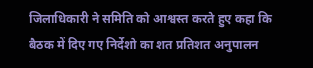जिलाधिकारी ने समिति को आश्वस्त करते हुए कहा कि बैठक में दिए गए निर्देशो का शत प्रतिशत अनुपालन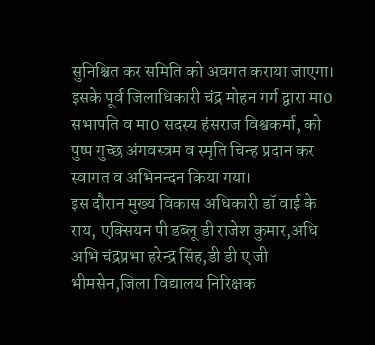सुनिश्चित कर समिति को अवगत कराया जाएगा। इसके पूर्व जिलाधिकारी चंद्र मोहन गर्ग द्वारा मा0 सभापति व मा0 सदस्य हंसराज विश्वकर्मा, को पुष्प गुच्छ अंगवस्त्रम व स्मृति चिन्ह प्रदान कर स्वागत व अभिनन्दन किया गया।
इस दौरान मुख्य विकास अधिकारी डॉ वाई के राय, एक्सियन पी डब्लू डी राजेश कुमार,अधि अभि चंद्रप्रभा हरेन्द्र सिंह,डी डी ए जी भीमसेन,जिला विद्यालय निरिक्षक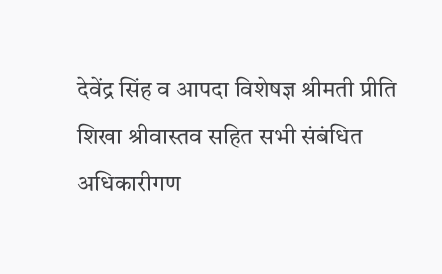देवेंद्र सिंह व आपदा विशेषज्ञ श्रीमती प्रीति शिखा श्रीवास्तव सहित सभी संबंधित अधिकारीगण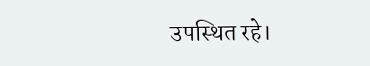उपस्थित रहे।